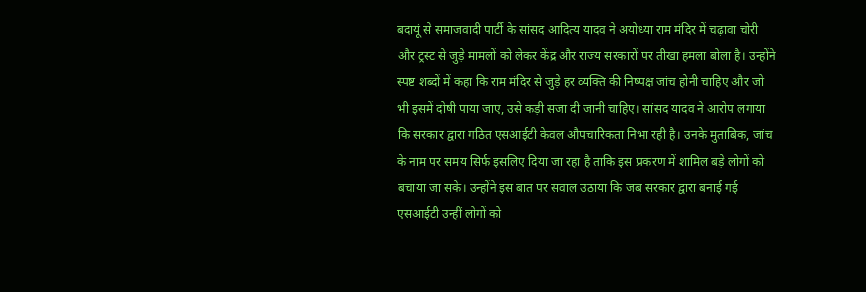बदायूं से समाजवादी पार्टी के सांसद आदित्य यादव ने अयोध्या राम मंदिर में चढ़ावा चोरी और ट्रस्ट से जुड़े मामलों को लेकर केंद्र और राज्य सरकारों पर तीखा हमला बोला है। उन्होंने स्पष्ट शब्दों में कहा कि राम मंदिर से जुड़े हर व्यक्ति की निष्पक्ष जांच होनी चाहिए और जो भी इसमें दोषी पाया जाए, उसे कड़ी सजा दी जानी चाहिए। सांसद यादव ने आरोप लगाया कि सरकार द्वारा गठित एसआईटी केवल औपचारिकता निभा रही है। उनके मुताबिक, जांच के नाम पर समय सिर्फ इसलिए दिया जा रहा है ताकि इस प्रकरण में शामिल बड़े लोगों को बचाया जा सके। उन्होंने इस बात पर सवाल उठाया कि जब सरकार द्वारा बनाई गई एसआईटी उन्हीं लोगों को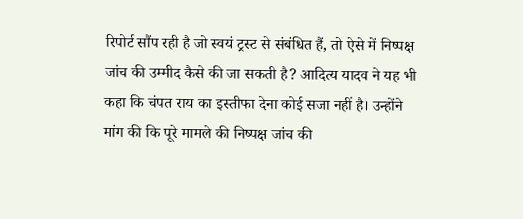रिपोर्ट सौंप रही है जो स्वयं ट्रस्ट से संबंधित हैं, तो ऐसे में निष्पक्ष जांच की उम्मीद कैसे की जा सकती है? आदित्य यादव ने यह भी कहा कि चंपत राय का इस्तीफा देना कोई सजा नहीं है। उन्होंने मांग की कि पूरे मामले की निष्पक्ष जांच की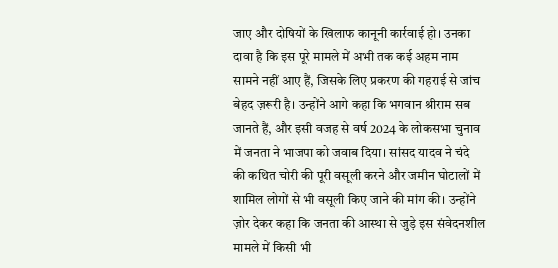जाए और दोषियों के खिलाफ कानूनी कार्रवाई हो। उनका दावा है कि इस पूरे मामले में अभी तक कई अहम नाम सामने नहीं आए हैं, जिसके लिए प्रकरण की गहराई से जांच बेहद ज़रूरी है। उन्होंने आगे कहा कि भगवान श्रीराम सब जानते हैं, और इसी वजह से वर्ष 2024 के लोकसभा चुनाव में जनता ने भाजपा को जवाब दिया। सांसद यादव ने चंदे की कथित चोरी की पूरी वसूली करने और जमीन घोटालों में शामिल लोगों से भी वसूली किए जाने की मांग की। उन्होंने ज़ोर देकर कहा कि जनता की आस्था से जुड़े इस संवेदनशील मामले में किसी भी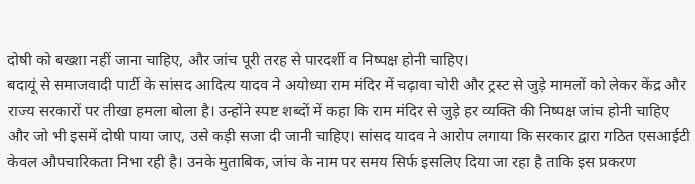दोषी को बख्शा नहीं जाना चाहिए, और जांच पूरी तरह से पारदर्शी व निष्पक्ष होनी चाहिए।
बदायूं से समाजवादी पार्टी के सांसद आदित्य यादव ने अयोध्या राम मंदिर में चढ़ावा चोरी और ट्रस्ट से जुड़े मामलों को लेकर केंद्र और राज्य सरकारों पर तीखा हमला बोला है। उन्होंने स्पष्ट शब्दों में कहा कि राम मंदिर से जुड़े हर व्यक्ति की निष्पक्ष जांच होनी चाहिए और जो भी इसमें दोषी पाया जाए, उसे कड़ी सजा दी जानी चाहिए। सांसद यादव ने आरोप लगाया कि सरकार द्वारा गठित एसआईटी केवल औपचारिकता निभा रही है। उनके मुताबिक, जांच के नाम पर समय सिर्फ इसलिए दिया जा रहा है ताकि इस प्रकरण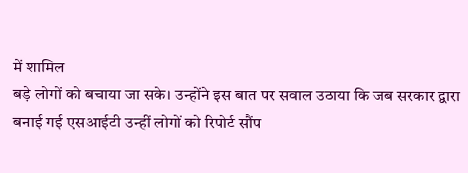में शामिल
बड़े लोगों को बचाया जा सके। उन्होंने इस बात पर सवाल उठाया कि जब सरकार द्वारा बनाई गई एसआईटी उन्हीं लोगों को रिपोर्ट सौंप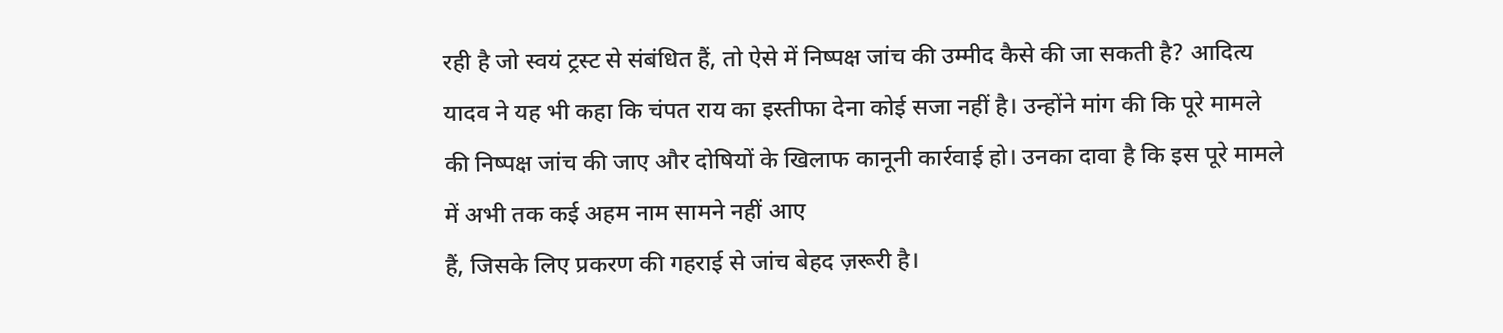रही है जो स्वयं ट्रस्ट से संबंधित हैं, तो ऐसे में निष्पक्ष जांच की उम्मीद कैसे की जा सकती है? आदित्य यादव ने यह भी कहा कि चंपत राय का इस्तीफा देना कोई सजा नहीं है। उन्होंने मांग की कि पूरे मामले की निष्पक्ष जांच की जाए और दोषियों के खिलाफ कानूनी कार्रवाई हो। उनका दावा है कि इस पूरे मामले में अभी तक कई अहम नाम सामने नहीं आए
हैं, जिसके लिए प्रकरण की गहराई से जांच बेहद ज़रूरी है।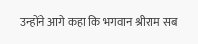उन्होंने आगे कहा कि भगवान श्रीराम सब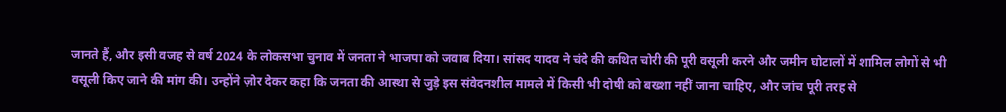जानते हैं, और इसी वजह से वर्ष 2024 के लोकसभा चुनाव में जनता ने भाजपा को जवाब दिया। सांसद यादव ने चंदे की कथित चोरी की पूरी वसूली करने और जमीन घोटालों में शामिल लोगों से भी वसूली किए जाने की मांग की। उन्होंने ज़ोर देकर कहा कि जनता की आस्था से जुड़े इस संवेदनशील मामले में किसी भी दोषी को बख्शा नहीं जाना चाहिए, और जांच पूरी तरह से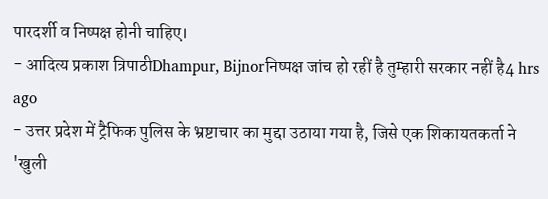पारदर्शी व निष्पक्ष होनी चाहिए।
- आदित्य प्रकाश त्रिपाठीDhampur, Bijnorनिष्पक्ष जांच हो रहीं है तुम्हारी सरकार नहीं है4 hrs ago
- उत्तर प्रदेश में ट्रैफिक पुलिस के भ्रष्टाचार का मुद्दा उठाया गया है, जिसे एक शिकायतकर्ता ने 'खुली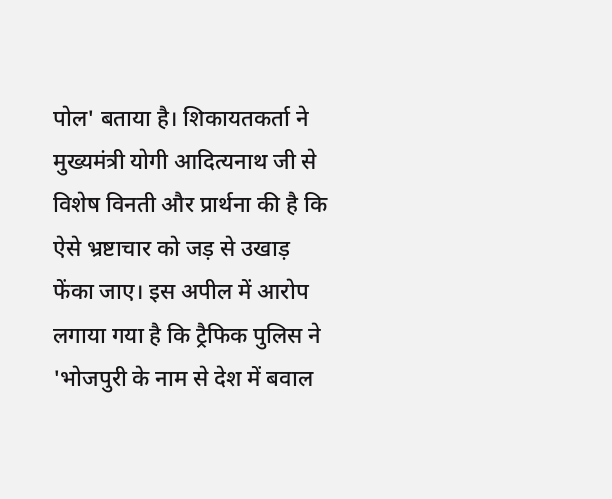पोल' बताया है। शिकायतकर्ता ने मुख्यमंत्री योगी आदित्यनाथ जी से विशेष विनती और प्रार्थना की है कि ऐसे भ्रष्टाचार को जड़ से उखाड़ फेंका जाए। इस अपील में आरोप लगाया गया है कि ट्रैफिक पुलिस ने 'भोजपुरी के नाम से देश में बवाल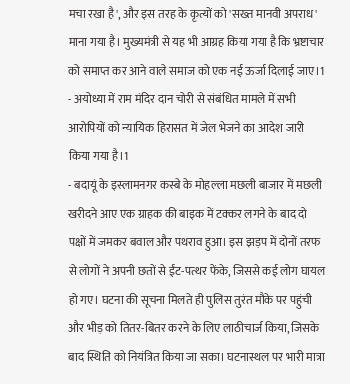मचा रखा है', और इस तरह के कृत्यों को 'सख्त मानवी अपराध' माना गया है। मुख्यमंत्री से यह भी आग्रह किया गया है कि भ्रष्टाचार को समाप्त कर आने वाले समाज को एक नई ऊर्जा दिलाई जाए।1
- अयोध्या में राम मंदिर दान चोरी से संबंधित मामले में सभी आरोपियों को न्यायिक हिरासत में जेल भेजने का आदेश जारी किया गया है।1
- बदायूं के इस्लामनगर कस्बे के मोहल्ला मछली बाजार में मछली खरीदने आए एक ग्राहक की बाइक में टक्कर लगने के बाद दो पक्षों में जमकर बवाल और पथराव हुआ। इस झड़प में दोनों तरफ से लोगों ने अपनी छतों से ईंट-पत्थर फेंके, जिससे कई लोग घायल हो गए। घटना की सूचना मिलते ही पुलिस तुरंत मौके पर पहुंची और भीड़ को तितर-बितर करने के लिए लाठीचार्ज किया, जिसके बाद स्थिति को नियंत्रित किया जा सका। घटनास्थल पर भारी मात्रा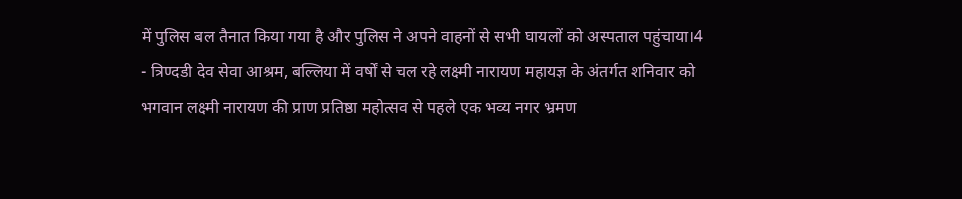में पुलिस बल तैनात किया गया है और पुलिस ने अपने वाहनों से सभी घायलों को अस्पताल पहुंचाया।4
- त्रिण्दडी देव सेवा आश्रम, बल्लिया में वर्षों से चल रहे लक्ष्मी नारायण महायज्ञ के अंतर्गत शनिवार को भगवान लक्ष्मी नारायण की प्राण प्रतिष्ठा महोत्सव से पहले एक भव्य नगर भ्रमण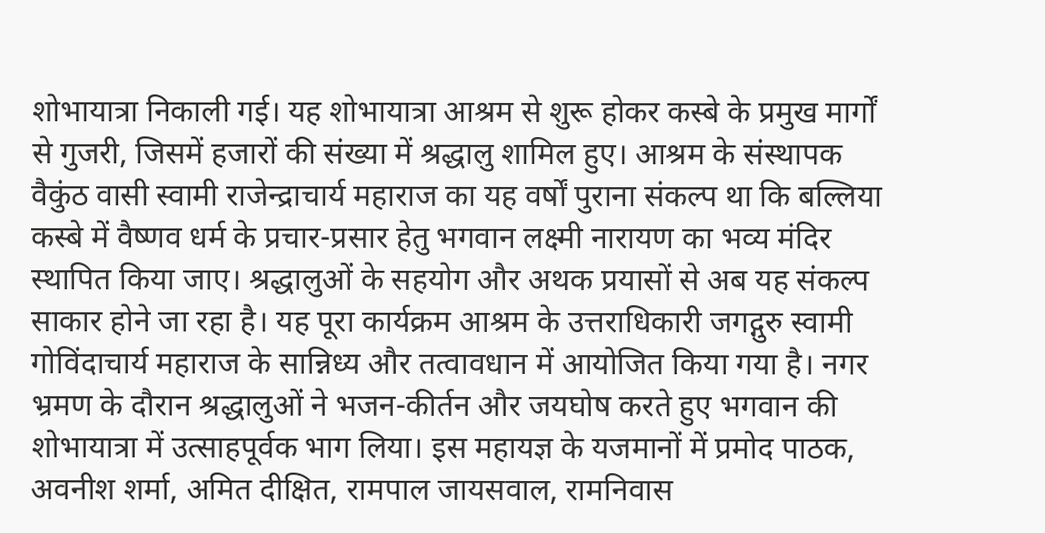शोभायात्रा निकाली गई। यह शोभायात्रा आश्रम से शुरू होकर कस्बे के प्रमुख मार्गों से गुजरी, जिसमें हजारों की संख्या में श्रद्धालु शामिल हुए। आश्रम के संस्थापक वैकुंठ वासी स्वामी राजेन्द्राचार्य महाराज का यह वर्षों पुराना संकल्प था कि बल्लिया कस्बे में वैष्णव धर्म के प्रचार-प्रसार हेतु भगवान लक्ष्मी नारायण का भव्य मंदिर स्थापित किया जाए। श्रद्धालुओं के सहयोग और अथक प्रयासों से अब यह संकल्प साकार होने जा रहा है। यह पूरा कार्यक्रम आश्रम के उत्तराधिकारी जगद्गुरु स्वामी गोविंदाचार्य महाराज के सान्निध्य और तत्वावधान में आयोजित किया गया है। नगर भ्रमण के दौरान श्रद्धालुओं ने भजन-कीर्तन और जयघोष करते हुए भगवान की शोभायात्रा में उत्साहपूर्वक भाग लिया। इस महायज्ञ के यजमानों में प्रमोद पाठक, अवनीश शर्मा, अमित दीक्षित, रामपाल जायसवाल, रामनिवास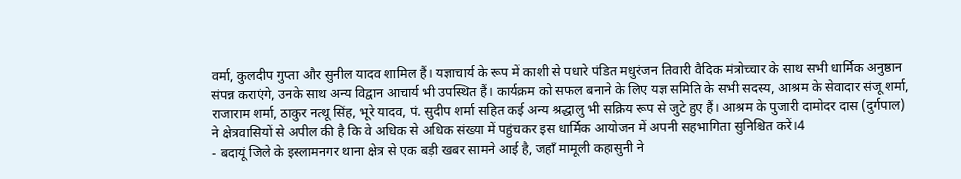वर्मा, कुलदीप गुप्ता और सुनील यादव शामिल हैं। यज्ञाचार्य के रूप में काशी से पधारे पंडित मधुरंजन तिवारी वैदिक मंत्रोच्चार के साथ सभी धार्मिक अनुष्ठान संपन्न कराएंगे, उनके साथ अन्य विद्वान आचार्य भी उपस्थित हैं। कार्यक्रम को सफल बनाने के लिए यज्ञ समिति के सभी सदस्य, आश्रम के सेवादार संजू शर्मा, राजाराम शर्मा, ठाकुर नत्थू सिंह, भूरे यादव, पं. सुदीप शर्मा सहित कई अन्य श्रद्धालु भी सक्रिय रूप से जुटे हुए हैं। आश्रम के पुजारी दामोदर दास (दुर्गपाल) ने क्षेत्रवासियों से अपील की है कि वे अधिक से अधिक संख्या में पहुंचकर इस धार्मिक आयोजन में अपनी सहभागिता सुनिश्चित करें।4
- बदायूं जिले के इस्लामनगर थाना क्षेत्र से एक बड़ी खबर सामने आई है, जहाँ मामूली कहासुनी ने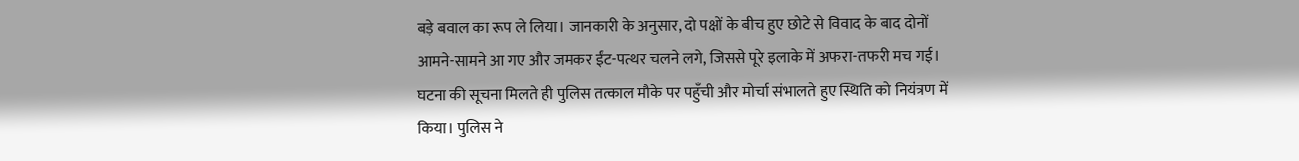बड़े बवाल का रूप ले लिया। जानकारी के अनुसार, दो पक्षों के बीच हुए छोटे से विवाद के बाद दोनों आमने-सामने आ गए और जमकर ईंट-पत्थर चलने लगे, जिससे पूरे इलाके में अफरा-तफरी मच गई। घटना की सूचना मिलते ही पुलिस तत्काल मौके पर पहुँची और मोर्चा संभालते हुए स्थिति को नियंत्रण में किया। पुलिस ने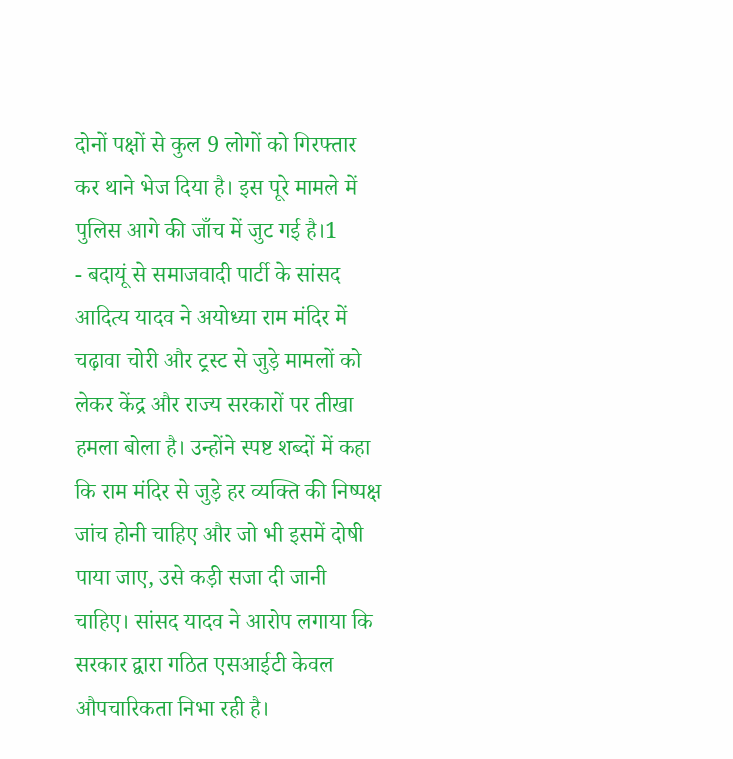दोनों पक्षों से कुल 9 लोगों को गिरफ्तार कर थाने भेज दिया है। इस पूरे मामले में पुलिस आगे की जाँच में जुट गई है।1
- बदायूं से समाजवादी पार्टी के सांसद आदित्य यादव ने अयोध्या राम मंदिर में चढ़ावा चोरी और ट्रस्ट से जुड़े मामलों को लेकर केंद्र और राज्य सरकारों पर तीखा हमला बोला है। उन्होंने स्पष्ट शब्दों में कहा कि राम मंदिर से जुड़े हर व्यक्ति की निष्पक्ष जांच होनी चाहिए और जो भी इसमें दोषी पाया जाए, उसे कड़ी सजा दी जानी चाहिए। सांसद यादव ने आरोप लगाया कि सरकार द्वारा गठित एसआईटी केवल औपचारिकता निभा रही है।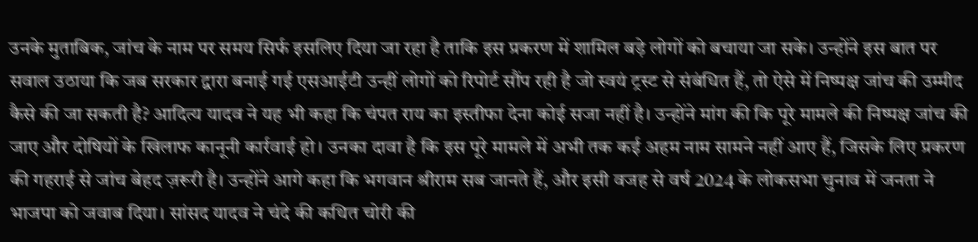उनके मुताबिक, जांच के नाम पर समय सिर्फ इसलिए दिया जा रहा है ताकि इस प्रकरण में शामिल बड़े लोगों को बचाया जा सके। उन्होंने इस बात पर सवाल उठाया कि जब सरकार द्वारा बनाई गई एसआईटी उन्हीं लोगों को रिपोर्ट सौंप रही है जो स्वयं ट्रस्ट से संबंधित हैं, तो ऐसे में निष्पक्ष जांच की उम्मीद कैसे की जा सकती है? आदित्य यादव ने यह भी कहा कि चंपत राय का इस्तीफा देना कोई सजा नहीं है। उन्होंने मांग की कि पूरे मामले की निष्पक्ष जांच की जाए और दोषियों के खिलाफ कानूनी कार्रवाई हो। उनका दावा है कि इस पूरे मामले में अभी तक कई अहम नाम सामने नहीं आए हैं, जिसके लिए प्रकरण की गहराई से जांच बेहद ज़रूरी है। उन्होंने आगे कहा कि भगवान श्रीराम सब जानते हैं, और इसी वजह से वर्ष 2024 के लोकसभा चुनाव में जनता ने भाजपा को जवाब दिया। सांसद यादव ने चंदे की कथित चोरी की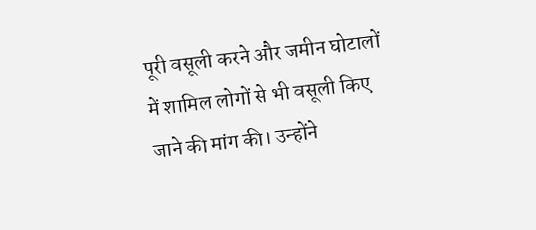पूरी वसूली करने और जमीन घोटालों में शामिल लोगों से भी वसूली किए जाने की मांग की। उन्होंने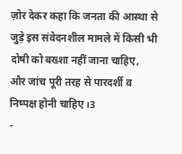ज़ोर देकर कहा कि जनता की आस्था से जुड़े इस संवेदनशील मामले में किसी भी दोषी को बख्शा नहीं जाना चाहिए, और जांच पूरी तरह से पारदर्शी व निष्पक्ष होनी चाहिए।3
-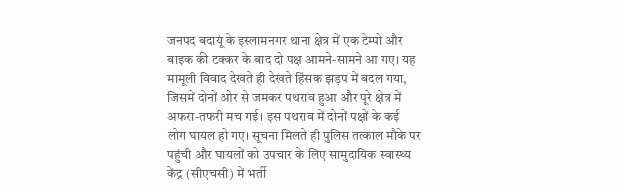जनपद बदायूं के इस्लामनगर थाना क्षेत्र में एक टेम्पो और बाइक की टक्कर के बाद दो पक्ष आमने-सामने आ गए। यह मामूली विवाद देखते ही देखते हिंसक झड़प में बदल गया, जिसमें दोनों ओर से जमकर पथराव हुआ और पूरे क्षेत्र में अफरा-तफरी मच गई। इस पथराव में दोनों पक्षों के कई लोग घायल हो गए। सूचना मिलते ही पुलिस तत्काल मौके पर पहुंची और घायलों को उपचार के लिए सामुदायिक स्वास्थ्य केंद्र (सीएचसी) में भर्ती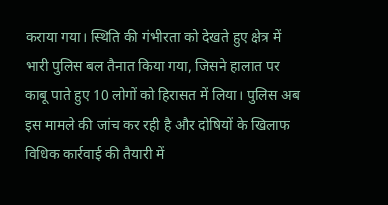कराया गया। स्थिति की गंभीरता को देखते हुए क्षेत्र में भारी पुलिस बल तैनात किया गया, जिसने हालात पर काबू पाते हुए 10 लोगों को हिरासत में लिया। पुलिस अब इस मामले की जांच कर रही है और दोषियों के खिलाफ विधिक कार्रवाई की तैयारी में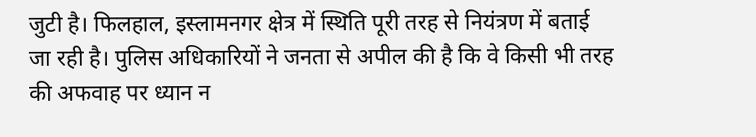जुटी है। फिलहाल, इस्लामनगर क्षेत्र में स्थिति पूरी तरह से नियंत्रण में बताई जा रही है। पुलिस अधिकारियों ने जनता से अपील की है कि वे किसी भी तरह की अफवाह पर ध्यान न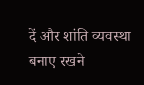दें और शांति व्यवस्था बनाए रखने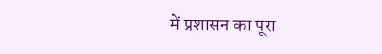में प्रशासन का पूरा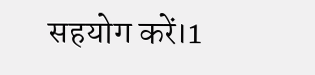सहयोग करें।1